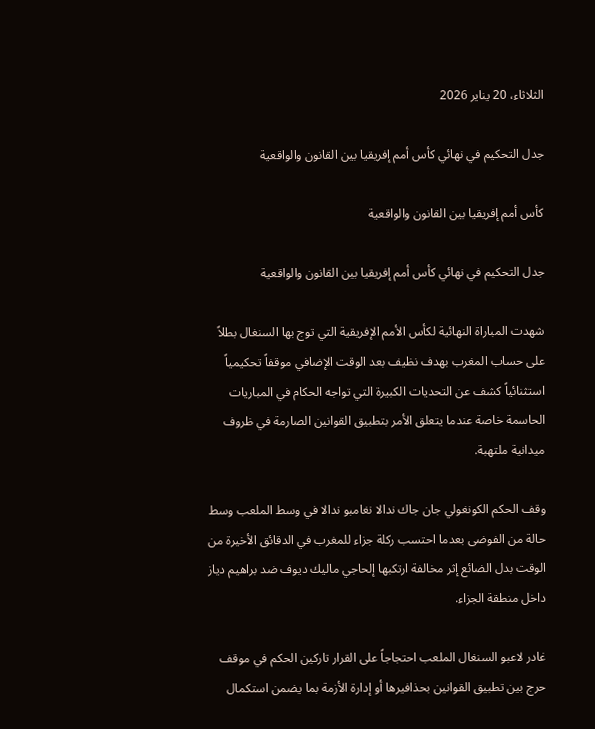الثلاثاء، 20 يناير 2026

جدل التحكيم في نهائي كأس أمم إفريقيا بين القانون والواقعية

كأس أمم إفريقيا بين القانون والواقعية

جدل التحكيم في نهائي كأس أمم إفريقيا بين القانون والواقعية

شهدت المباراة النهائية لكأس الأمم الإفريقية التي توج بها السنغال بطلاً على حساب المغرب بهدف نظيف بعد الوقت الإضافي موقفاً تحكيمياً استثنائياً كشف عن التحديات الكبيرة التي تواجه الحكام في المباريات الحاسمة خاصة عندما يتعلق الأمر بتطبيق القوانين الصارمة في ظروف ميدانية ملتهبة.

وقف الحكم الكونغولي جان جاك ندالا نغامبو ندالا في وسط الملعب وسط حالة من الفوضى بعدما احتسب ركلة جزاء للمغرب في الدقائق الأخيرة من الوقت بدل الضائع إثر مخالفة ارتكبها إلحاجي ماليك ديوف ضد براهيم دياز داخل منطقة الجزاء.

غادر لاعبو السنغال الملعب احتجاجاً على القرار تاركين الحكم في موقف حرج بين تطبيق القوانين بحذافيرها أو إدارة الأزمة بما يضمن استكمال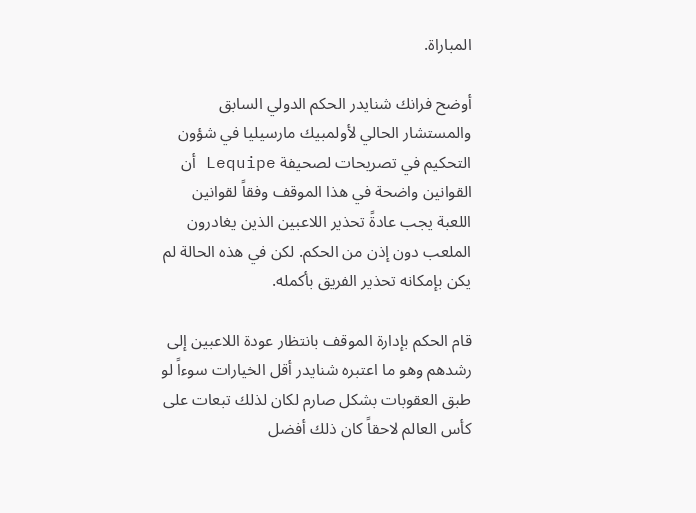المباراة.

أوضح فرانك شنايدر الحكم الدولي السابق والمستشار الحالي لأولمبيك مارسيليا في شؤون التحكيم في تصريحات لصحيفة Lequipe أن القوانين واضحة في هذا الموقف وفقاً لقوانين اللعبة يجب عادةً تحذير اللاعبين الذين يغادرون الملعب دون إذن من الحكم. لكن في هذه الحالة لم يكن بإمكانه تحذير الفريق بأكمله.

قام الحكم بإدارة الموقف بانتظار عودة اللاعبين إلى رشدهم وهو ما اعتبره شنايدر أقل الخيارات سوءاً لو طبق العقوبات بشكل صارم لكان لذلك تبعات على كأس العالم لاحقاً كان ذلك أفضل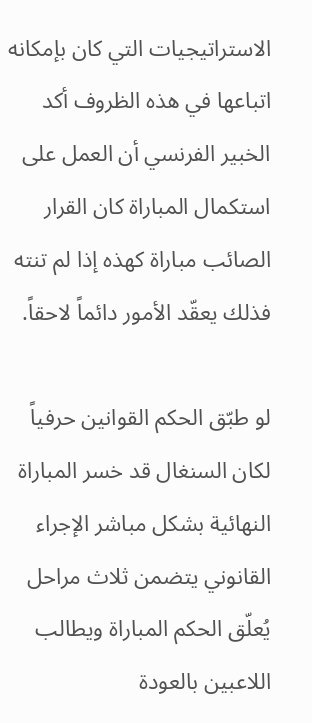الاستراتيجيات التي كان بإمكانه اتباعها في هذه الظروف أكد الخبير الفرنسي أن العمل على استكمال المباراة كان القرار الصائب مباراة كهذه إذا لم تنته فذلك يعقّد الأمور دائماً لاحقاً.

لو طبّق الحكم القوانين حرفياً لكان السنغال قد خسر المباراة النهائية بشكل مباشر الإجراء القانوني يتضمن ثلاث مراحل يُعلّق الحكم المباراة ويطالب اللاعبين بالعودة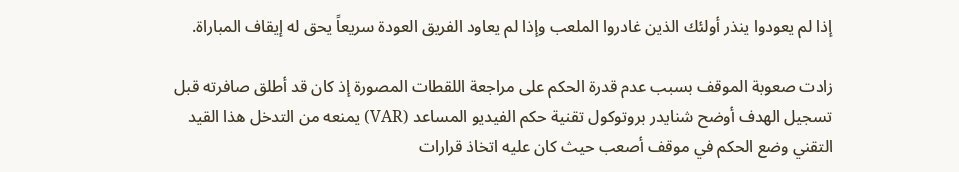إذا لم يعودوا ينذر أولئك الذين غادروا الملعب وإذا لم يعاود الفريق العودة سريعاً يحق له إيقاف المباراة.

زادت صعوبة الموقف بسبب عدم قدرة الحكم على مراجعة اللقطات المصورة إذ كان قد أطلق صافرته قبل تسجيل الهدف أوضح شنايدر بروتوكول تقنية حكم الفيديو المساعد (VAR) يمنعه من التدخل هذا القيد التقني وضع الحكم في موقف أصعب حيث كان عليه اتخاذ قرارات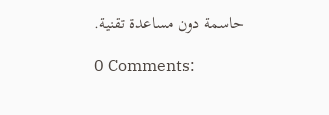حاسمة دون مساعدة تقنية.

0 Comments: